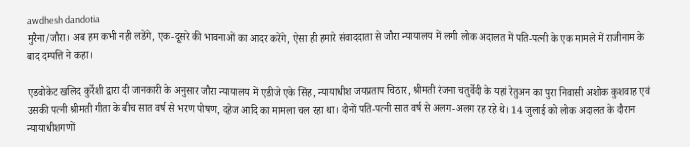awdhesh dandotia
मुरैना/जौरा। अब हम कभी नही लडेंगे, एक-दूसरे की भावनाओं का आदर करेंगे, ऐसा ही हमारे संवाददाता से जौरा न्यायालय में लगी लोक अदालत में पति-पत्नी के एक मामले में राजीनाम के बाद दम्पत्ति ने कहा।

एडवोकेट खलिद कुर्रेशी द्वारा दी जानकारी के अनुसार जौरा न्यायालय में एडीजे एके सिंह, न्यायाधीश जयप्रताप चिठार, श्रीमती रंजना चतुर्वेदी के यहां रेतुअन का पुरा निवासी अशोक कुशवाह एवं उसकी पत्नी श्रीमती गीता के बीच सात वर्ष से भरण पोषण, दहेज आदि का मामला चल रहा था। दोनों पति-पत्नी सात वर्ष से अलग-अलग रह रहे थे। 14 जुलाई को लोक अदालत के दौरान न्यायाधीशगणों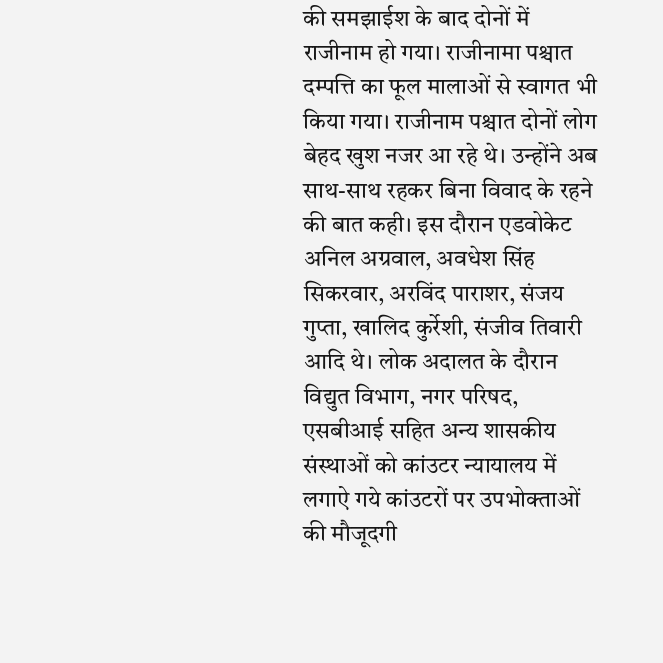की समझाईश के बाद दोनों में राजीनाम हो गया। राजीनामा पश्चात दम्पत्ति का फूल मालाओं से स्वागत भी किया गया। राजीनाम पश्चात दोनों लोग बेहद खुश नजर आ रहे थे। उन्होंने अब साथ-साथ रहकर बिना विवाद के रहने की बात कही। इस दौरान एडवोकेट अनिल अग्रवाल, अवधेश सिंह सिकरवार, अरविंद पाराशर, संजय गुप्ता, खालिद कुर्रेशी, संजीव तिवारी आदि थे। लोक अदालत के दौरान विद्युत विभाग, नगर परिषद, एसबीआई सहित अन्य शासकीय संस्थाओं को कांउटर न्यायालय में लगाऐ गये कांउटरों पर उपभोक्ताओं की मौजूदगी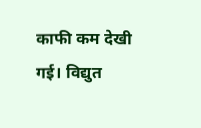काफी कम देखी गई। विद्युत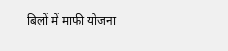बिलों में माफी योजना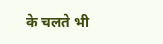के चलते भी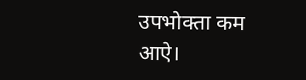उपभोक्ता कम आऐ।